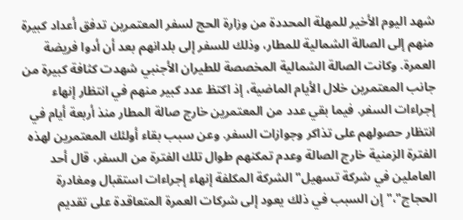شهد اليوم الأخير للمهلة المحددة من وزارة الحج لسفر المعتمرين تدفق أعداد كبيرة منهم إلى الصالة الشمالية للمطار، وذلك للسفر إلى بلدانهم بعد أن أدوا فريضة العمرة. وكانت الصالة الشمالية المخصصة للطيران الأجنبي شهدت كثافة كبيرة من جانب المعتمرين خلال الأيام الماضية، إذ اكتظ عدد كبير منهم في انتظار إنهاء إجراءات السفر. فيما بقي عدد من المعتمرين خارج صالة المطار منذ أربعة أيام في انتظار حصولهم على تذاكر وجوازات السفر. وعن سبب بقاء أولئك المعتمرين لهذه الفترة الزمنية خارج الصالة وعدم تمكنهم طوال تلك الفترة من السفر، قال أحد العاملين في شركة تسهيل"الشركة المكلفة إنهاء إجراءات استقبال ومغادرة الحجاج"،"إن السبب في ذلك يعود إلى شركات العمرة المتعاقدة على تقديم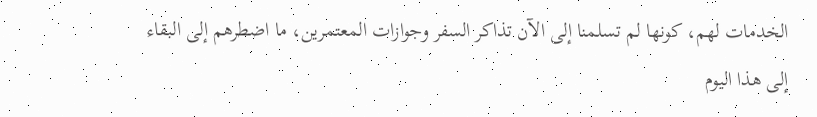الخدمات لهم، كونها لم تسلمنا إلى الآن تذاكر السفر وجوازات المعتمرين، ما اضطرهم إلى البقاء إلى هذا اليوم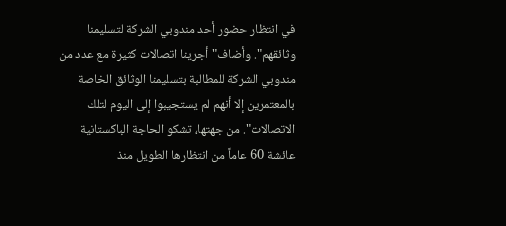في انتظار حضور أحد مندوبي الشركة لتسليمنا وثائقهم". وأضاف"أجرينا اتصالات كثيرة مع عدد من مندوبي الشركة للمطالبة بتسليمنا الوثائق الخاصة بالمعتمرين إلا أنهم لم يستجيبوا إلى اليوم لتلك الاتصالات". من جهتها، تشكو الحاجة الباكستانية عائشة 60 عاماً من انتظارها الطويل منذ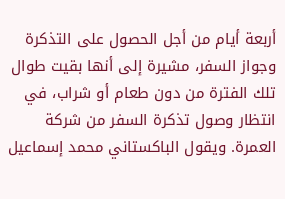أربعة أيام من أجل الحصول على التذكرة وجواز السفر، مشيرة إلى أنها بقيت طوال تلك الفترة من دون طعام أو شراب، في انتظار وصول تذكرة السفر من شركة العمرة. ويقول الباكستاني محمد إسماعيل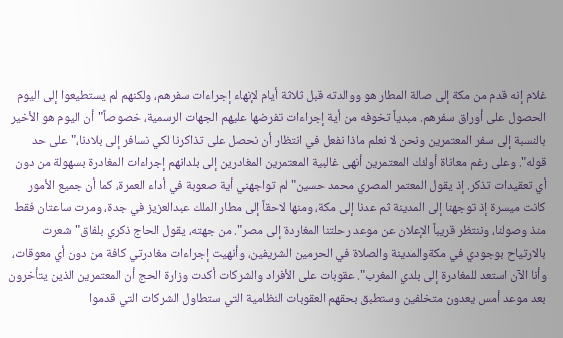غلام إنه قدم من مكة إلى صالة المطار هو ووالدته قبل ثلاثة أيام لإنهاء إجراءات سفرهم، ولكنهم لم يستطيعوا إلى اليوم الحصول على أوراق سفرهم. مبدياً تخوفه من أية إجراءات تفرضها عليهم الجهات الرسمية، خصوصاً"أن اليوم هو الأخير بالنسبة إلى سفر المعتمرين ونحن لا نعلم ماذا نفعل في انتظار أن نحصل على تذاكرنا لكي نسافر إلى بلادنا،" على حد قوله". وعلى رغم معاناة أولئك المعتمرين أنهى غالبية المعتمرين المغادرين إلى بلدانهم إجراءات المغادرة بسهولة من دون أي تعقيدات تذكر. إذ يقول المعتمر المصري محمد حسين"لم تواجهني أية صعوبة في أداء العمرة، كما أن جميع الأمور كانت ميسرة إذ توجهنا إلى المدينة ثم عدنا إلى مكة، ومنها لاحقاً إلى مطار الملك عبدالعزيز في جدة، ومرت ساعتان فقط منذ وصولنا، وننتظر قريباً الإعلان عن موعد رحلتنا المغاردة إلى مصر". من جهته، يقول الحاج ذكري بلفاق"شعرت بالارتياح بوجودي في مكةوالمدينة والصلاة في الحرمين الشريفين، وأنهيت إجراءات مغادرتي كافة من دون أي معوقات، وأنا الآن استعد للمغادرة إلى بلدي المغرب". عقوبات على الأفراد والشركات أكدت وزارة الحج أن المعتمرين الذين يتأخرون بعد موعد أمس يعدون متخلفين وستطبق بحقهم العقوبات النظامية التي ستطاول الشركات التي قدموا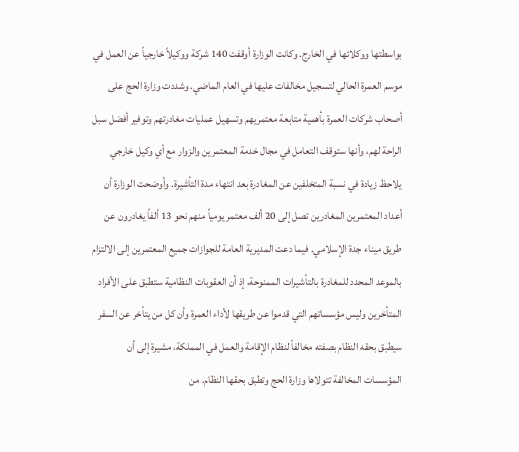بواسطتها ووكلائها في الخارج. وكانت الوزارة أوقفت 140 شركة ووكيلاً خارجياً عن العمل في موسم العمرة الحالي لتسجيل مخالفات عليها في العام الماضي. وشددت وزارة الحج على أصحاب شركات العمرة بأهمية متابعة معتمريهم وتسهيل عمليات مغادرتهم وتوفير أفضل سبل الراحة لهم، وأنها ستوقف التعامل في مجال خدمة المعتمرين والزوار مع أي وكيل خارجي يلاحظ زيادة في نسبة المتخلفين عن المغادرة بعد انتهاء مدة التأشيرة. وأوضحت الوزارة أن أعداد المعتمرين المغادرين تصل إلى 20 ألف معتمر يومياً منهم نحو 13 ألفاً يغادرون عن طريق ميناء جدة الإسلامي. فيما دعت المديرية العامة للجوازات جميع المعتمرين إلى الالتزام بالموعد المحدد للمغادرة بالتأشيرات الممنوحة، إذ أن العقوبات النظامية ستطبق على الأفراد المتأخرين وليس مؤسساتهم التي قدموا عن طريقها لأداء العمرة وأن كل من يتأخر عن السفر سيطبق بحقه النظام بصفته مخالفاً لنظام الإقامة والعمل في المملكة، مشيرة إلى أن المؤسسات المخالفة تتولاها وزارة الحج وتطبق بحقها النظام. من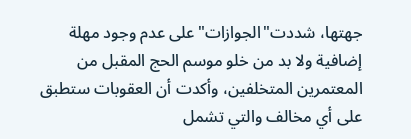جهتها، شددت"الجوازات"على عدم وجود مهلة إضافية ولا بد من خلو موسم الحج المقبل من المعتمرين المتخلفين، وأكدت أن العقوبات ستطبق على أي مخالف والتي تشمل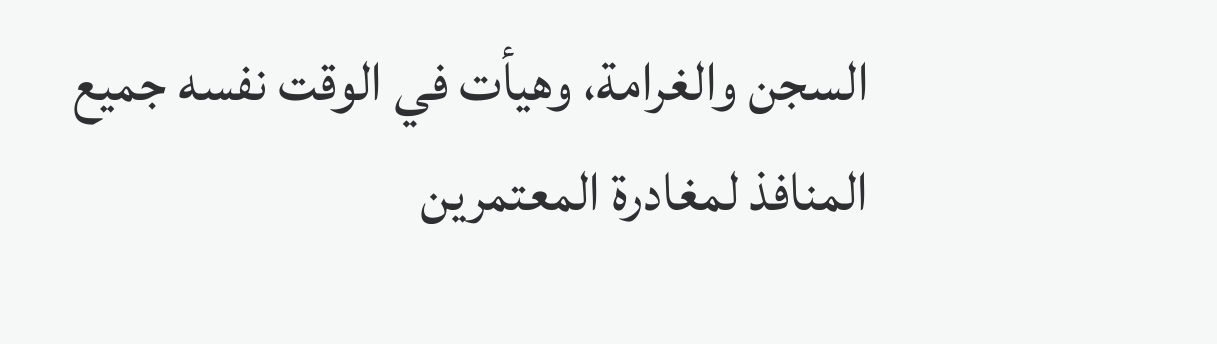السجن والغرامة، وهيأت في الوقت نفسه جميع المنافذ لمغادرة المعتمرين